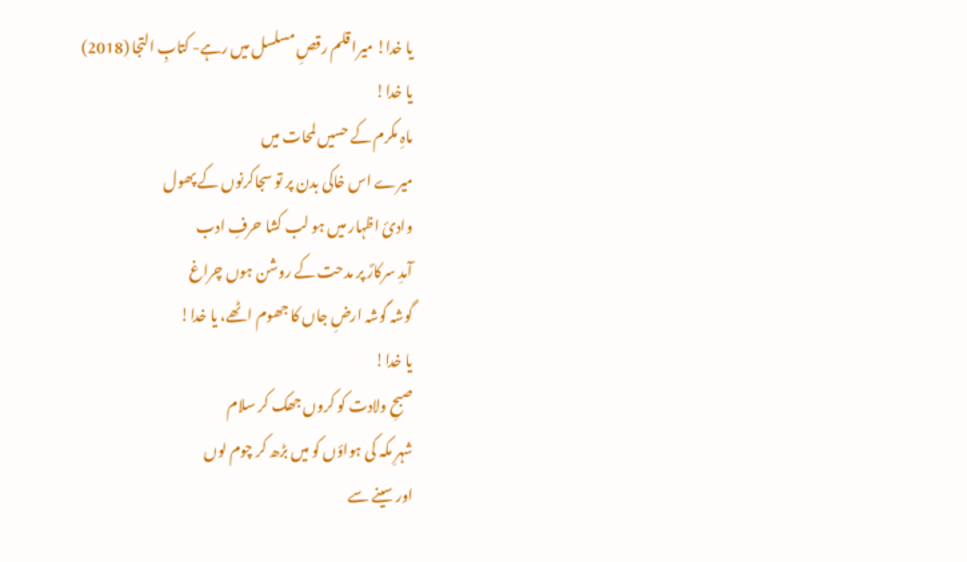یا خدا! میرا قلم رقصِ مسلسل میں رہے- کتابِ التجا (2018)
یا خدا!
ماہِ مکرم کے حسیں لمحات میں
میرے اس خاکی بدن پر تو سجاکرنوں کے پھول
وادیٔ اظہار میں ہو لب کشا حرفِ ادب
آمدِ سرکارؐ پر مدحت کے روشن ہوں چراغ
گوشہ گوشہ ارضِ جاں کا جھوم اٹھے، یا خدا!
یا خدا!
صبحِ ولادت کو کروں جھک کر سلام
شہرِ مکہ کی ہواؤں کو میں بڑھ کر چوم لوں
اور سینے سے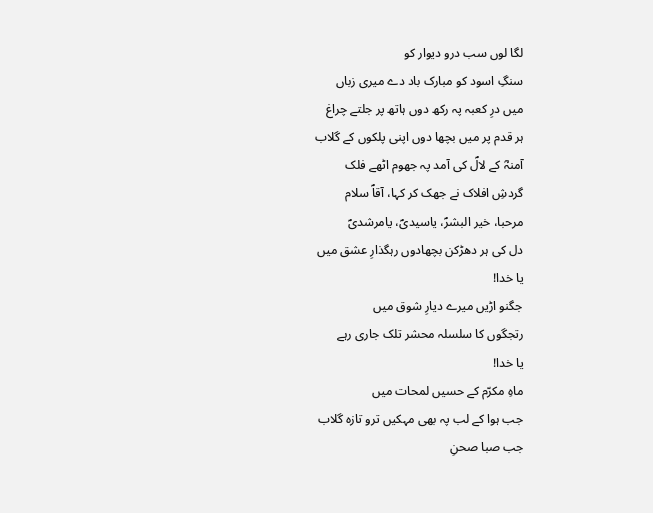لگا لوں سب درو دیوار کو
سنگِ اسود کو مبارک باد دے میری زباں
میں درِ کعبہ پہ رکھ دوں ہاتھ پر جلتے چراغ
ہر قدم پر میں بچھا دوں اپنی پلکوں کے گلاب
آمنہؓ کے لالؐ کی آمد پہ جھوم اٹھے فلک
گردشِ افلاک نے جھک کر کہا، آقاؐ سلام
مرحبا، خیر البشرؐ، یاسیدیؐ، یامرشدیؐ
دل کی ہر دھڑکن بچھادوں رہگذارِ عشق میں
یا خدا!
جگنو اڑیں میرے دیارِ شوق میں
رتجگوں کا سلسلہ محشر تلک جاری رہے
یا خدا!
ماہِ مکرّم کے حسیں لمحات میں
جب ہوا کے لب پہ بھی مہکیں ترو تازہ گلاب
جب صبا صحنِ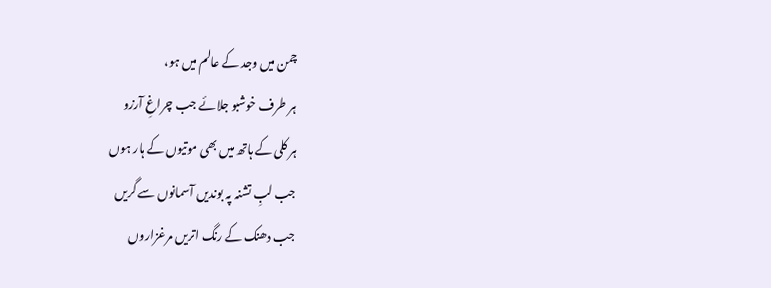چمن میں وجد کے عالم میں ہو،
ہر طرف خوشبو جلائے جب چراغِ آرزو
ہر کلی کے ہاتھ میں بھی موتیوں کے ہار ہوں
جب لبِ تشنہ پہ بوندیں آسمانوں سے گریں
جب دھنک کے رنگ اتریں مرغزاروں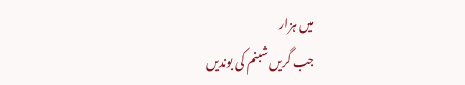میں ہزار
جب گریں شبنم کی بوندیں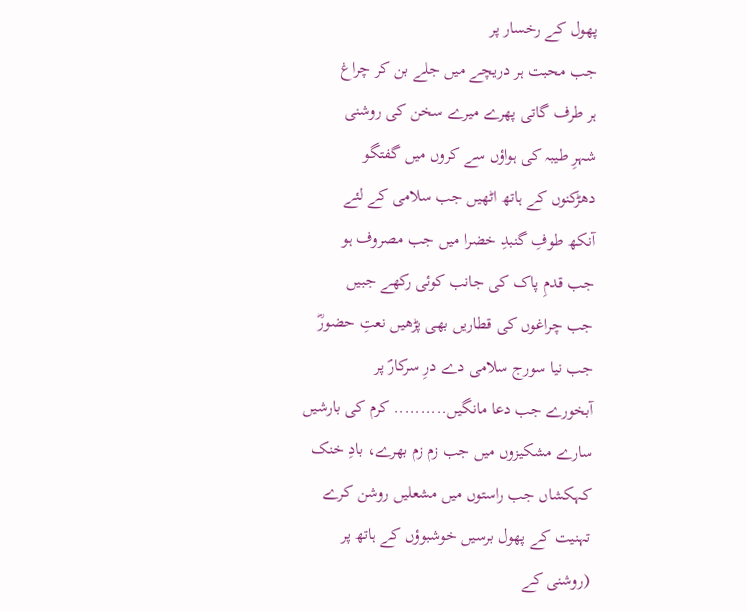پھول کے رخسار پر
جب محبت ہر دریچے میں جلے بن کر چراغ
ہر طرف گاتی پھرے میرے سخن کی روشنی
شہرِ طیبہ کی ہواؤں سے کروں میں گفتگو
دھڑکنوں کے ہاتھ اٹھیں جب سلامی کے لئے
آنکھ طوفِ گنبدِ خضرا میں جب مصروف ہو
جب قدمِ پاک کی جانب کوئی رکھے جبیں
جب چراغوں کی قطاریں بھی پڑھیں نعتِ حضورؓ
جب نیا سورج سلامی دے درِ سرکارؐ پر
آبخورے جب دعا مانگیں.......... کرم کی بارشیں
سارے مشکیزوں میں جب زم زم بھرے، بادِ خنک
کہکشاں جب راستوں میں مشعلیں روشن کرے
تہنیت کے پھول برسیں خوشبوؤں کے ہاتھ پر
(روشنی کے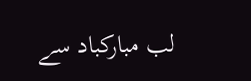لب مبارکباد سے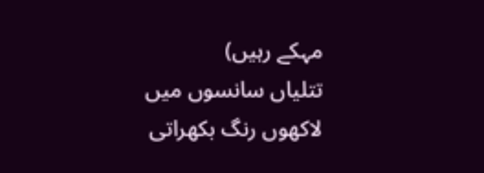مہکے رہیں)
تتلیاں سانسوں میں لاکھوں رنگ بکھراتی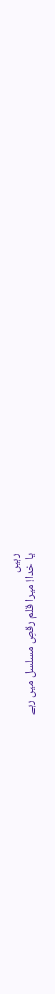رہیں
یا خدا! میرا قلم رقصِ مسلسل میں رہے